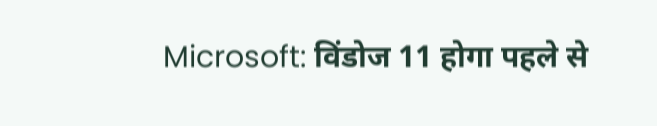Microsoft: विंडोज 11 होगा पहले से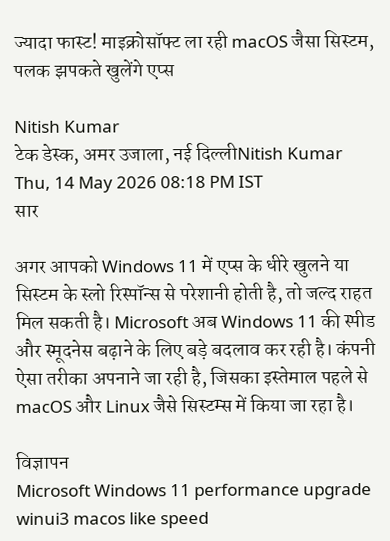ज्यादा फास्ट! माइक्रोसॉफ्ट ला रही macOS जैसा सिस्टम, पलक झपकते खुलेंगे एप्स

Nitish Kumar
टेक डेस्क, अमर उजाला, नई दिल्लीNitish Kumar
Thu, 14 May 2026 08:18 PM IST
सार

अगर आपको Windows 11 में एप्स के धीरे खुलने या सिस्टम के स्लो रिस्पॉन्स से परेशानी होती है, तो जल्द राहत मिल सकती है। Microsoft अब Windows 11 की स्पीड और स्मूदनेस बढ़ाने के लिए बड़े बदलाव कर रही है। कंपनी ऐसा तरीका अपनाने जा रही है, जिसका इस्तेमाल पहले से macOS और Linux जैसे सिस्टम्स में किया जा रहा है।

विज्ञापन
Microsoft Windows 11 performance upgrade winui3 macos like speed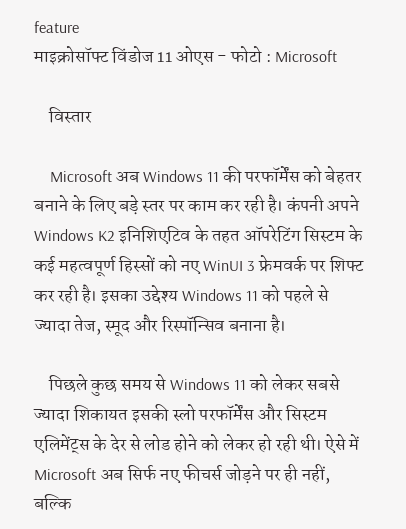feature
माइक्रोसॉफ्ट विंडोज 11 ओएस - फोटो : Microsoft

    विस्तार

    Microsoft अब Windows 11 की परफॉर्मेंस को बेहतर बनाने के लिए बड़े स्तर पर काम कर रही है। कंपनी अपने Windows K2 इनिशिएटिव के तहत ऑपरेटिंग सिस्टम के कई महत्वपूर्ण हिस्सों को नए WinUI 3 फ्रेमवर्क पर शिफ्ट कर रही है। इसका उद्देश्य Windows 11 को पहले से ज्यादा तेज, स्मूद और रिस्पॉन्सिव बनाना है।

    पिछले कुछ समय से Windows 11 को लेकर सबसे ज्यादा शिकायत इसकी स्लो परफॉर्मेंस और सिस्टम एलिमेंट्स के देर से लोड होने को लेकर हो रही थी। ऐसे में Microsoft अब सिर्फ नए फीचर्स जोड़ने पर ही नहीं, बल्कि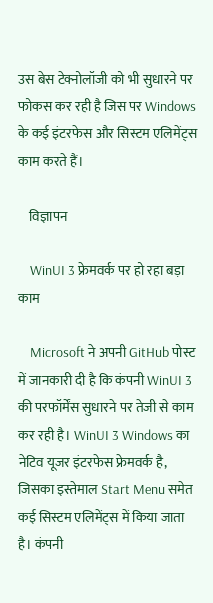उस बेस टेक्नोलॉजी को भी सुधारने पर फोकस कर रही है जिस पर Windows के कई इंटरफेस और सिस्टम एलिमेंट्स काम करते हैं।

    विज्ञापन

    WinUI 3 फ्रेमवर्क पर हो रहा बड़ा काम

    Microsoft ने अपनी GitHub पोस्ट में जानकारी दी है कि कंपनी WinUI 3 की परफॉर्मेंस सुधारने पर तेजी से काम कर रही है। WinUI 3 Windows का नेटिव यूजर इंटरफेस फ्रेमवर्क है, जिसका इस्तेमाल Start Menu समेत कई सिस्टम एलिमेंट्स में किया जाता है। कंपनी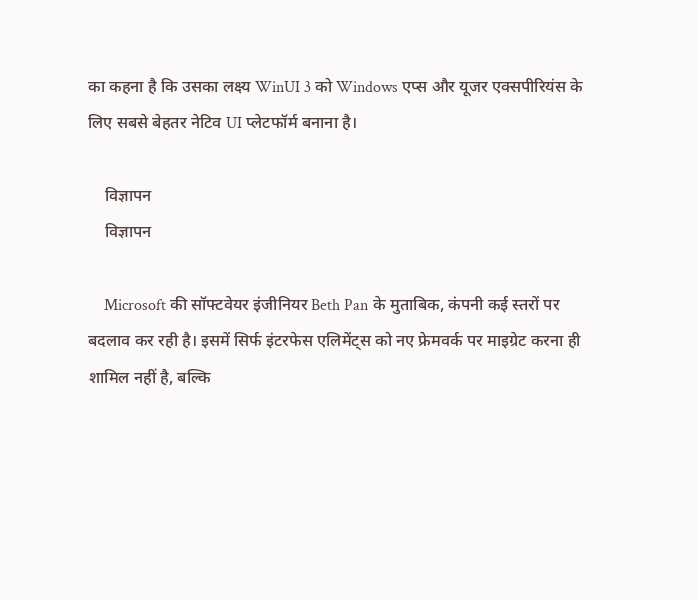का कहना है कि उसका लक्ष्य WinUI 3 को Windows एप्स और यूजर एक्सपीरियंस के लिए सबसे बेहतर नेटिव UI प्लेटफॉर्म बनाना है।

    विज्ञापन
    विज्ञापन

    Microsoft की सॉफ्टवेयर इंजीनियर Beth Pan के मुताबिक, कंपनी कई स्तरों पर बदलाव कर रही है। इसमें सिर्फ इंटरफेस एलिमेंट्स को नए फ्रेमवर्क पर माइग्रेट करना ही शामिल नहीं है, बल्कि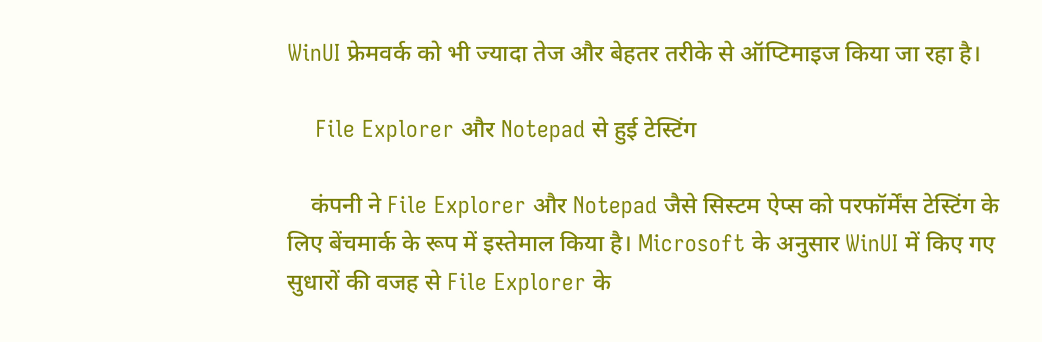WinUI फ्रेमवर्क को भी ज्यादा तेज और बेहतर तरीके से ऑप्टिमाइज किया जा रहा है।

    File Explorer और Notepad से हुई टेस्टिंग

    कंपनी ने File Explorer और Notepad जैसे सिस्टम ऐप्स को परफॉर्मेंस टेस्टिंग के लिए बेंचमार्क के रूप में इस्तेमाल किया है। Microsoft के अनुसार WinUI में किए गए सुधारों की वजह से File Explorer के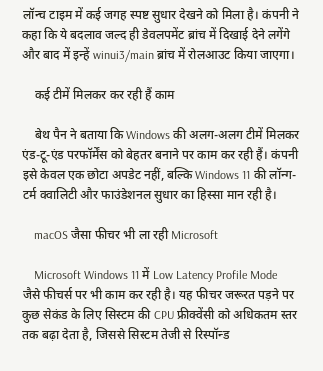लॉन्च टाइम में कई जगह स्पष्ट सुधार देखने को मिला है। कंपनी ने कहा कि ये बदलाव जल्द ही डेवलपमेंट ब्रांच में दिखाई देने लगेंगे और बाद में इन्हें winui3/main ब्रांच में रोलआउट किया जाएगा।

    कई टीमें मिलकर कर रही हैं काम

    बेथ पैन ने बताया कि Windows की अलग-अलग टीमें मिलकर एंड-टू-एंड परफॉर्मेंस को बेहतर बनाने पर काम कर रही हैं। कंपनी इसे केवल एक छोटा अपडेट नहीं, बल्कि Windows 11 की लॉन्ग-टर्म क्वालिटी और फाउंडेशनल सुधार का हिस्सा मान रही है।

    macOS जैसा फीचर भी ला रही Microsoft

    Microsoft Windows 11 में Low Latency Profile Mode जैसे फीचर्स पर भी काम कर रही है। यह फीचर जरूरत पड़ने पर कुछ सेकंड के लिए सिस्टम की CPU फ्रीक्वेंसी को अधिकतम स्तर तक बढ़ा देता है, जिससे सिस्टम तेजी से रिस्पॉन्ड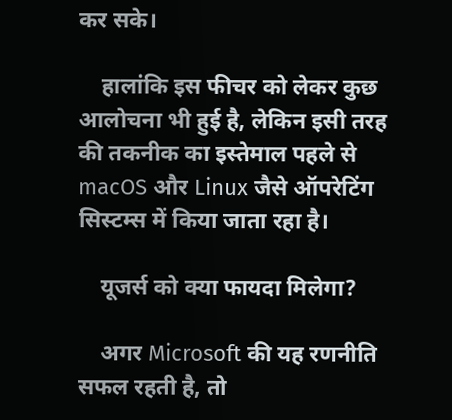कर सके।

    हालांकि इस फीचर को लेकर कुछ आलोचना भी हुई है, लेकिन इसी तरह की तकनीक का इस्तेमाल पहले से macOS और Linux जैसे ऑपरेटिंग सिस्टम्स में किया जाता रहा है।

    यूजर्स को क्या फायदा मिलेगा?

    अगर Microsoft की यह रणनीति सफल रहती है, तो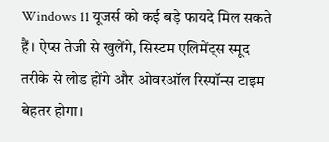Windows 11 यूजर्स को कई बड़े फायदे मिल सकते हैं। ऐप्स तेजी से खुलेंगे, सिस्टम एलिमेंट्स स्मूद तरीके से लोड होंगे और ओवरऑल रिस्पॉन्स टाइम बेहतर होगा।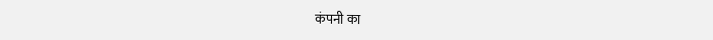कंपनी का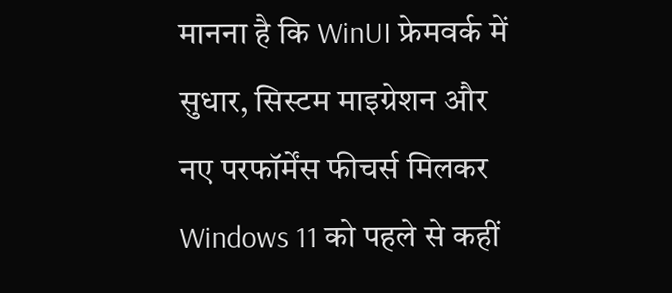मानना है कि WinUI फ्रेमवर्क में सुधार, सिस्टम माइग्रेशन और नए परफॉर्मेंस फीचर्स मिलकर Windows 11 को पहले से कहीं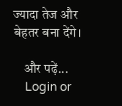ज्यादा तेज और बेहतर बना देंगे।

    और पढ़ें...
    Login or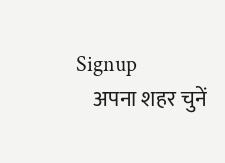Signup
    अपना शहर चुनें